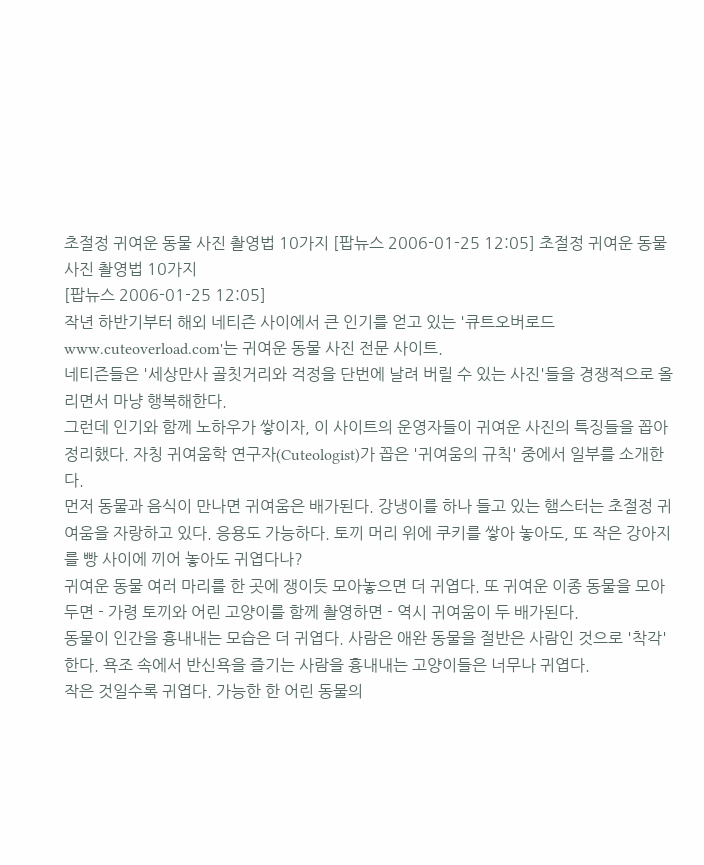초절정 귀여운 동물 사진 촬영법 10가지 [팝뉴스 2006-01-25 12:05] 초절정 귀여운 동물 사진 촬영법 10가지
[팝뉴스 2006-01-25 12:05]
작년 하반기부터 해외 네티즌 사이에서 큰 인기를 얻고 있는 '큐트오버로드 www.cuteoverload.com'는 귀여운 동물 사진 전문 사이트.
네티즌들은 '세상만사 골칫거리와 걱정을 단번에 날려 버릴 수 있는 사진'들을 경쟁적으로 올리면서 마냥 행복해한다.
그런데 인기와 함께 노하우가 쌓이자, 이 사이트의 운영자들이 귀여운 사진의 특징들을 꼽아 정리했다. 자칭 귀여움학 연구자(Cuteologist)가 꼽은 '귀여움의 규칙' 중에서 일부를 소개한다.
먼저 동물과 음식이 만나면 귀여움은 배가된다. 강냉이를 하나 들고 있는 햄스터는 초절정 귀여움을 자랑하고 있다. 응용도 가능하다. 토끼 머리 위에 쿠키를 쌓아 놓아도, 또 작은 강아지를 빵 사이에 끼어 놓아도 귀엽다나?
귀여운 동물 여러 마리를 한 곳에 쟁이듯 모아놓으면 더 귀엽다. 또 귀여운 이종 동물을 모아 두면 - 가령 토끼와 어린 고양이를 함께 촬영하면 - 역시 귀여움이 두 배가된다.
동물이 인간을 흉내내는 모습은 더 귀엽다. 사람은 애완 동물을 절반은 사람인 것으로 '착각'한다. 욕조 속에서 반신욕을 즐기는 사람을 흉내내는 고양이들은 너무나 귀엽다.
작은 것일수록 귀엽다. 가능한 한 어린 동물의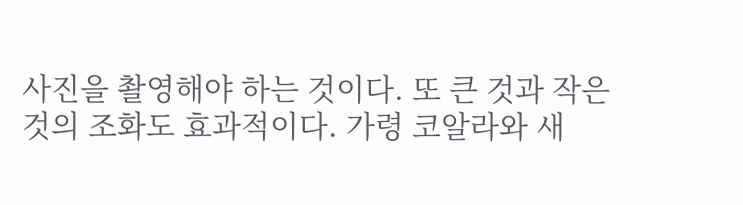사진을 촬영해야 하는 것이다. 또 큰 것과 작은 것의 조화도 효과적이다. 가령 코알라와 새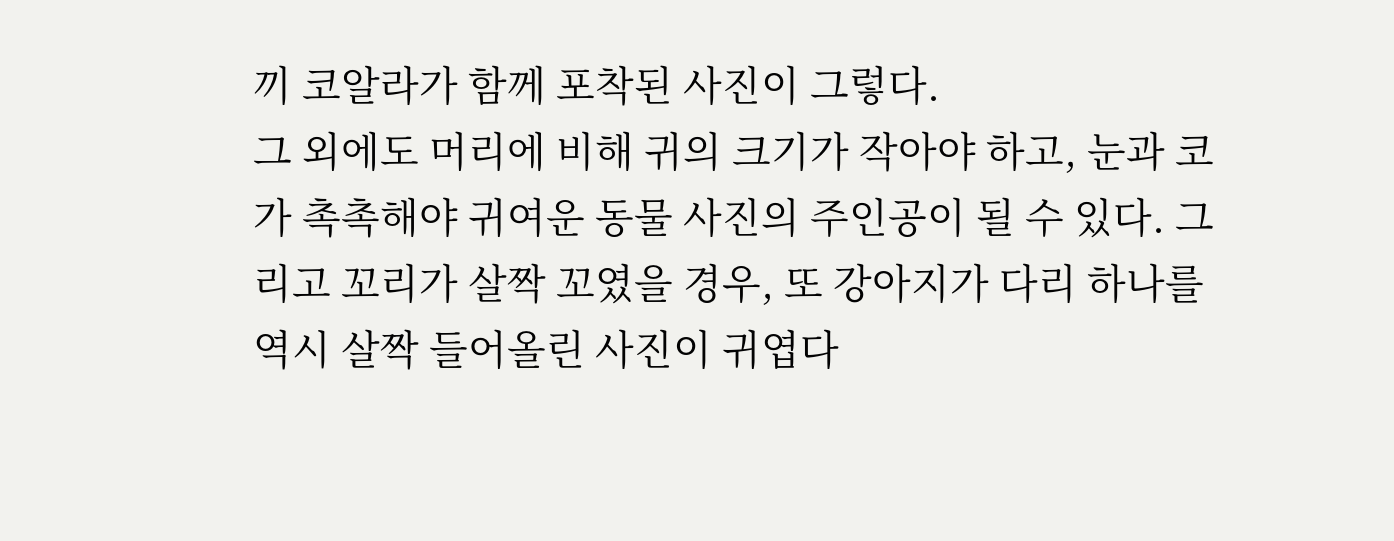끼 코알라가 함께 포착된 사진이 그렇다.
그 외에도 머리에 비해 귀의 크기가 작아야 하고, 눈과 코가 촉촉해야 귀여운 동물 사진의 주인공이 될 수 있다. 그리고 꼬리가 살짝 꼬였을 경우, 또 강아지가 다리 하나를 역시 살짝 들어올린 사진이 귀엽다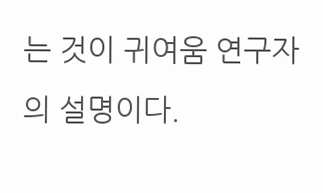는 것이 귀여움 연구자의 설명이다.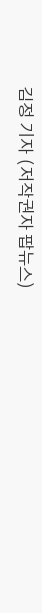김정 기자 (저작권자 팝뉴스)